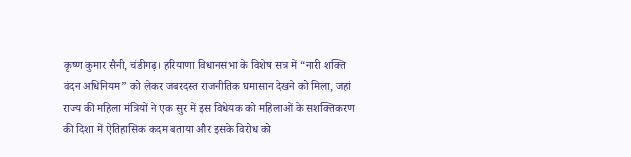कृष्ण कुमार सैनी, चंडीगढ़। हरियाणा विधानसभा के विशेष सत्र में “नारी शक्ति वंदन अधिनियम” को लेकर जबरदस्त राजनीतिक घमासान देखने को मिला, जहां राज्य की महिला मंत्रियों ने एक सुर में इस विधेयक को महिलाओं के सशक्तिकरण की दिशा में ऐतिहासिक कदम बताया और इसके विरोध को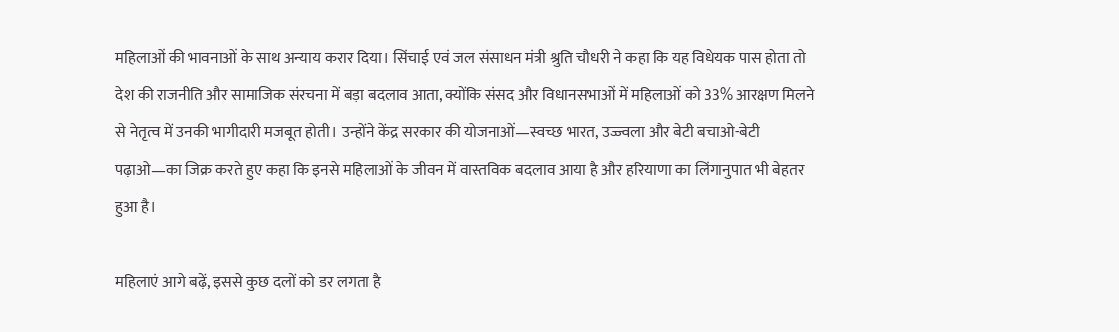महिलाओं की भावनाओं के साथ अन्याय करार दिया। सिंचाई एवं जल संसाधन मंत्री श्रुति चौधरी ने कहा कि यह विधेयक पास होता तो देश की राजनीति और सामाजिक संरचना में बड़ा बदलाव आता, क्योंकि संसद और विधानसभाओं में महिलाओं को 33% आरक्षण मिलने से नेतृत्व में उनकी भागीदारी मजबूत होती। उन्होंने केंद्र सरकार की योजनाओं—स्वच्छ भारत, उज्ज्वला और बेटी बचाओ-बेटी पढ़ाओ—का जिक्र करते हुए कहा कि इनसे महिलाओं के जीवन में वास्तविक बदलाव आया है और हरियाणा का लिंगानुपात भी बेहतर हुआ है।

महिलाएं आगे बढ़ें, इससे कुछ दलों को डर लगता है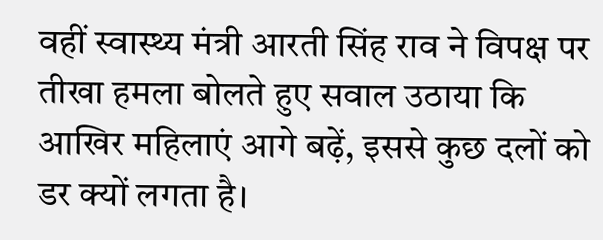वहीं स्वास्थ्य मंत्री आरती सिंह राव ने विपक्ष पर तीखा हमला बोलते हुए सवाल उठाया कि आखिर महिलाएं आगे बढ़ें, इससे कुछ दलों को डर क्यों लगता है।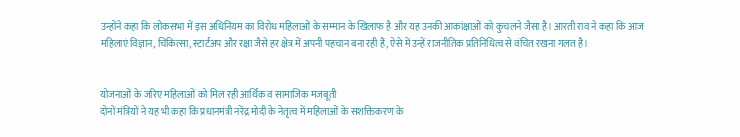उन्होंने कहा कि लोकसभा में इस अधिनियम का विरोध महिलाओं के सम्मान के खिलाफ है और यह उनकी आकांक्षाओं को कुचलने जैसा है। आरती राव ने कहा कि आज महिलाएं विज्ञान, चिकित्सा, स्टार्टअप और रक्षा जैसे हर क्षेत्र में अपनी पहचान बना रही हैं, ऐसे में उन्हें राजनीतिक प्रतिनिधित्व से वंचित रखना गलत है।


योजनाओं के जरिए महिलाओं को मिल रही आर्थिक व सामाजिक मजबूती
दोनों मंत्रियों ने यह भी कहा कि प्रधानमंत्री नरेंद्र मोदी के नेतृत्व में महिलाओं के सशक्तिकरण के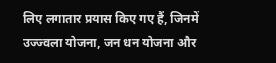लिए लगातार प्रयास किए गए हैं, जिनमें उज्ज्वला योजना, जन धन योजना और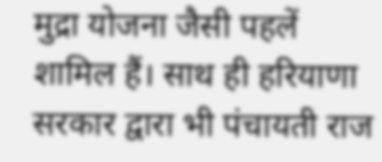मुद्रा योजना जैसी पहलें शामिल हैं। साथ ही हरियाणा सरकार द्वारा भी पंचायती राज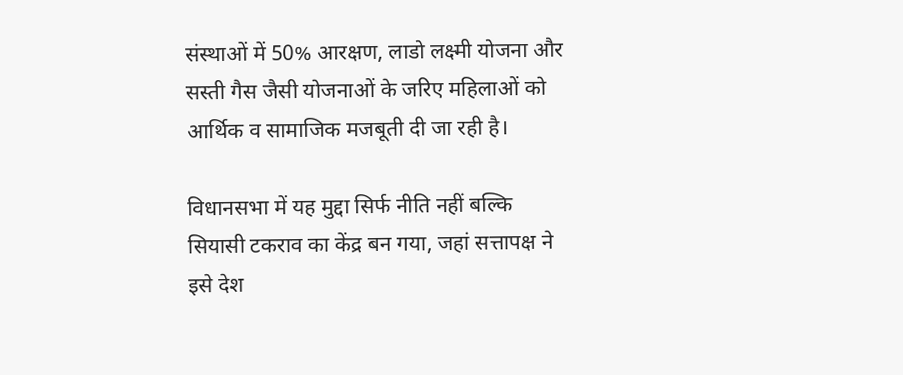संस्थाओं में 50% आरक्षण, लाडो लक्ष्मी योजना और सस्ती गैस जैसी योजनाओं के जरिए महिलाओं को आर्थिक व सामाजिक मजबूती दी जा रही है।

विधानसभा में यह मुद्दा सिर्फ नीति नहीं बल्कि सियासी टकराव का केंद्र बन गया, जहां सत्तापक्ष ने इसे देश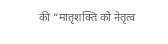की “मातृशक्ति को नेतृत्व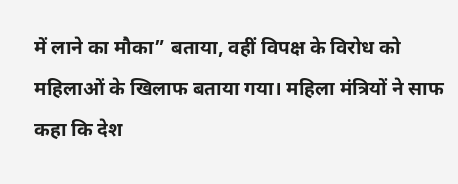में लाने का मौका” बताया, वहीं विपक्ष के विरोध को महिलाओं के खिलाफ बताया गया। महिला मंत्रियों ने साफ कहा कि देश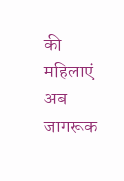की महिलाएं अब जागरूक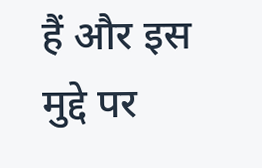हैं और इस मुद्दे पर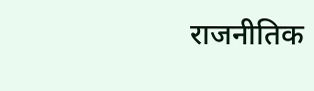राजनीतिक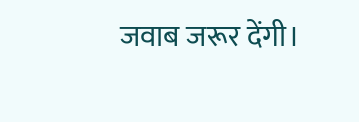जवाब जरूर देंगी।